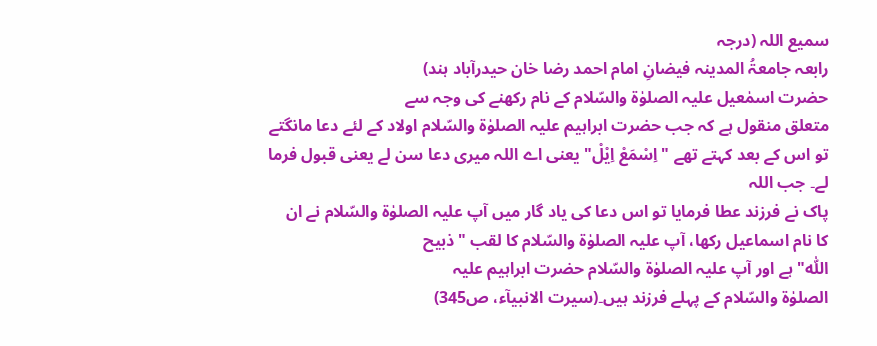سمیع اللہ (درجہ
رابعہ جامعۃُ المدینہ فیضانِ امام احمد رضا خان حیدرآباد ہند)
حضرت اسمٰعیل علیہ الصلوٰۃ والسّلام کے نام رکھنے کی وجہ سے
متعلق منقول ہے کہ جب حضرت ابراہیم علیہ الصلوٰۃ والسّلام اولاد کے لئے دعا مانگتے
تو اس کے بعد کہتے تھے "اِسْمَعْ اِیْلْ" یعنی اے اللہ میری دعا سن لے یعنی قبول فرما لے۔ جب اللہ
پاک نے فرزند عطا فرمایا تو اس دعا کی یاد گار میں آپ علیہ الصلوٰۃ والسّلام نے ان
کا نام اسماعیل رکھا، آپ علیہ الصلوٰۃ والسّلام کا لقب "ذبیح
اللّٰہ" ہے اور آپ علیہ الصلوٰۃ والسّلام حضرت ابراہیم علیہ
الصلوٰۃ والسّلام کے پہلے فرزند ہیں۔(سیرت الانبیآء، ص345)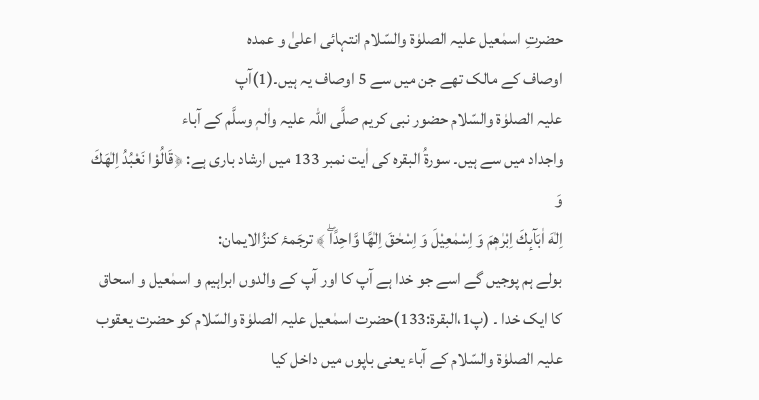حضرتِ اسمٰعیل علیہ الصلوٰۃ والسّلام انتہائی اعلیٰ و عمدہ
اوصاف کے مالک تھے جن میں سے 5 اوصاف یہ ہیں۔(1)آپ
علیہ الصلوٰۃ والسّلام حضور نبی کریم صلَّی اللہ علیہ واٰلہٖ وسلَّم کے آباء
واجداد میں سے ہیں۔ سورۃُ البقرہ کی اٰیت نمبر 133 میں ارشاد باری ہے: ﴿قَالُوْا نَعْبُدُ اِلٰهَكَ وَ
اِلٰهَ اٰبَآىٕكَ اِبْرٰهٖمَ وَ اِسْمٰعِیْلَ وَ اِسْحٰقَ اِلٰهًا وَّاحِدًاۖ ﴾ ترجَمۂ کنزُالایمان:
بولے ہم پوجیں گے اسے جو خدا ہے آپ کا اور آپ کے والدوں ابراہیم و اسمٰعیل و اسحاق
کا ایک خدا ۔ (پ1،البقرۃ:133)حضرت اسمٰعیل علیہ الصلوٰۃ والسّلام کو حضرت یعقوب
علیہ الصلوٰۃ والسّلام کے آباء یعنی باپوں میں داخل کیا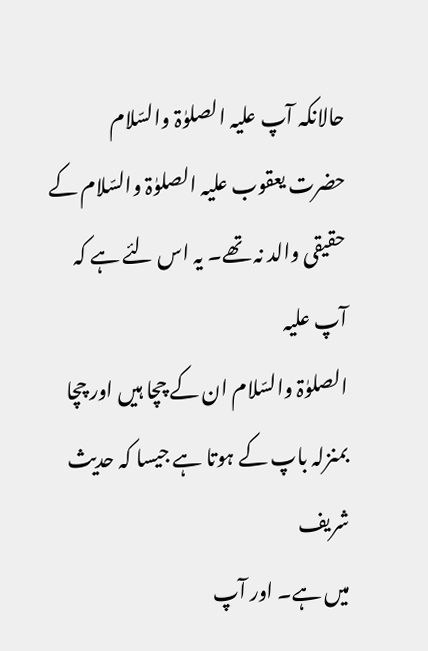حالانکہ آپ علیہ الصلوٰۃ والسّلام
حضرت یعقوب علیہ الصلوٰۃ والسّلام کے حقیقی والد نہ تھے۔ یہ اس لئے ہے کہ آپ علیہ
الصلوٰۃ والسّلام ان کے چچا ہیں اور چچا بمنزلہ باپ کے ہوتا ہے جیسا کہ حدیث شریف
میں ہے۔ اور آپ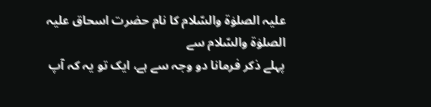علیہ الصلوٰۃ والسّلام کا نام حضرت اسحاق علیہ الصلوٰۃ والسّلام سے
پہلے ذکر فرمانا دو وجہ سے ہے، ایک تو یہ کہ آپ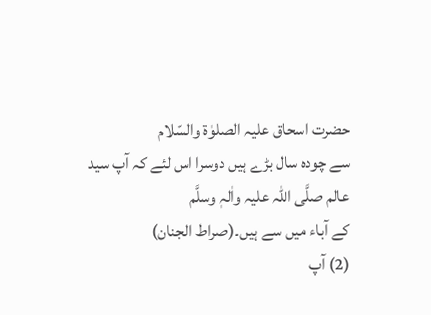حضرت اسحاق علیہ الصلوٰۃ والسّلام
سے چودہ سال بڑے ہیں دوسرا اس لئے کہ آپ سید عالم صلَّی اللہ علیہ واٰلہٖ وسلَّم
کے آباء میں سے ہیں۔(صراط الجنان)
(2) آپ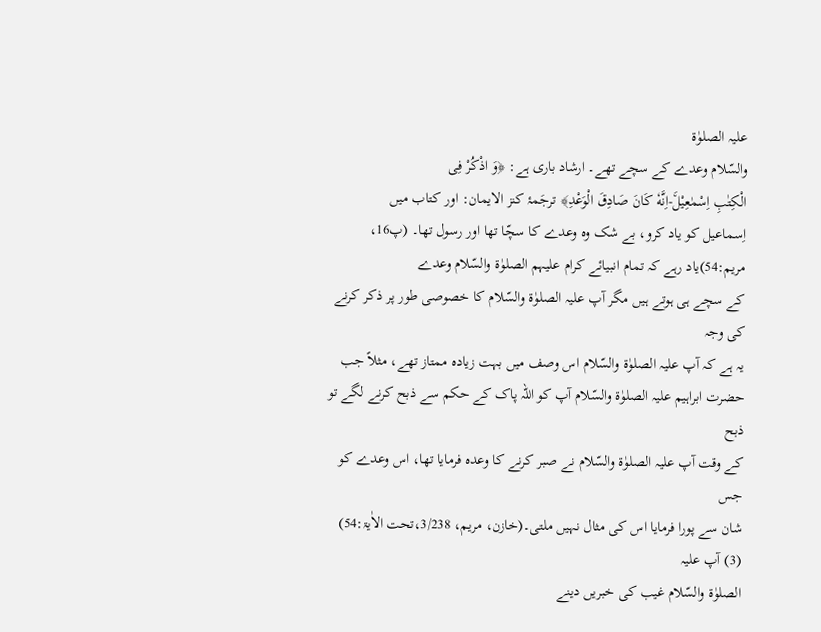علیہ الصلوٰۃ
والسّلام وعدے کے سچے تھے۔ ارشاد باری ہے: ﴿وَ اذْكُرْ فِی
الْكِتٰبِ اِسْمٰعِیْلَ٘-اِنَّهٗ كَانَ صَادِقَ الْوَعْدِ﴾ ترجَمۂ کنز الایمان: اور کتاب میں
اِسماعیل کو یاد کرو، بے شک وہ وعدے کا سچّا تھا اور رسول تھا۔ (پ16، مریم:54)یاد رہے کہ تمام انبیائے کرام علیہم الصلوٰۃ والسّلام وعدے
کے سچے ہی ہوتے ہیں مگر آپ علیہ الصلوٰۃ والسّلام کا خصوصی طور پر ذکر کرنے کی وجہ
یہ ہے کہ آپ علیہ الصلوٰۃ والسّلام اس وصف میں بہت زیادہ ممتاز تھے، مثلاً جب
حضرت ابراہیم علیہ الصلوٰۃ والسّلام آپ کو اللہ پاک کے حکم سے ذبح کرنے لگے تو ذبح
کے وقت آپ علیہ الصلوٰۃ والسّلام نے صبر کرنے کا وعدہ فرمایا تھا، اس وعدے کو جس
شان سے پورا فرمایا اس کی مثال نہیں ملتی۔(خازن، مریم، 3/238،تحت الاٰيۃ:54)
(3) آپ علیہ
الصلوٰۃ والسّلام غیب کی خبریں دینے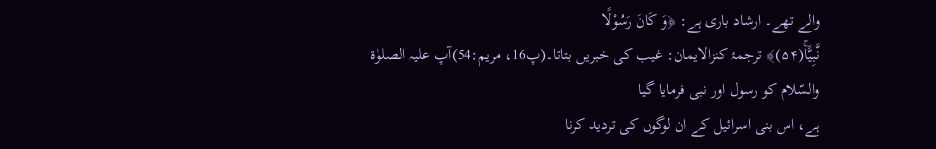والے تھے۔ ارشاد باری ہے: ﴿وَ كَانَ رَسُوْلًا
نَّبِیًّاۚ(۵۴)﴾ ترجمۂ کنزالایمان: غیب کی خبریں بتاتا۔(پ16، مریم:54)آپ علیہ الصلوٰۃ والسّلام کو رسول اور نبی فرمایا گیا
ہے، اس بنی اسرائیل کے ان لوگوں کی تردید کرنا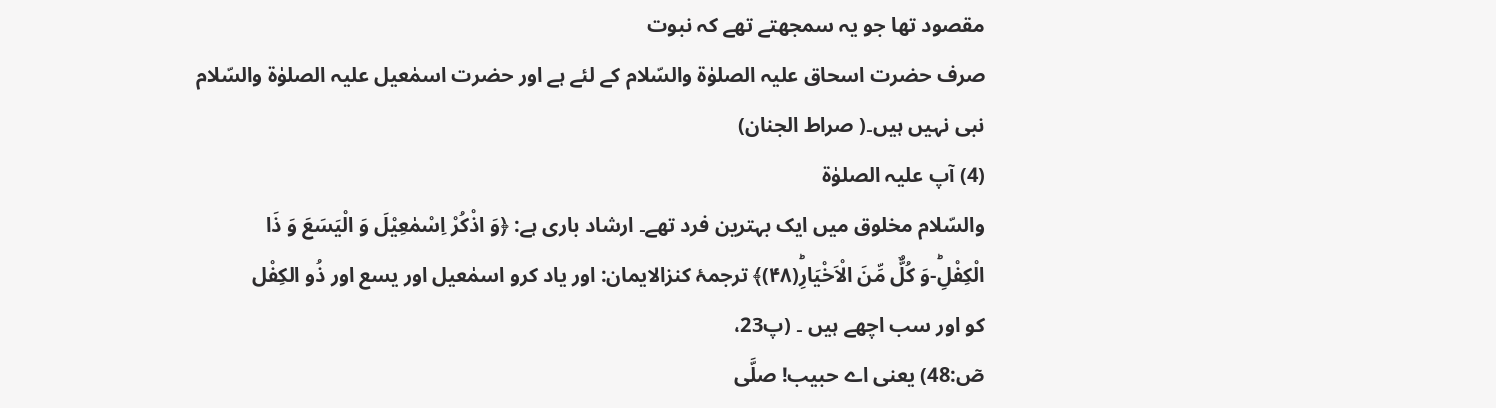مقصود تھا جو یہ سمجھتے تھے کہ نبوت
صرف حضرت اسحاق علیہ الصلوٰۃ والسّلام کے لئے ہے اور حضرت اسمٰعیل علیہ الصلوٰۃ والسّلام
نبی نہیں ہیں۔( صراط الجنان)
(4) آپ علیہ الصلوٰۃ
والسّلام مخلوق میں ایک بہترین فرد تھے۔ ارشاد باری ہے: ﴿وَ اذْكُرْ اِسْمٰعِیْلَ وَ الْیَسَعَ وَ ذَا
الْكِفْلِؕ-وَ كُلٌّ مِّنَ الْاَخْیَارِؕ(۴۸)﴾ ترجمۂ کنزالایمان: اور یاد کرو اسمٰعیل اور یسع اور ذُو الکِفْل
کو اور سب اچھے ہیں ۔ (پ23،
صٓ:48) یعنی اے حبیب! صلَّی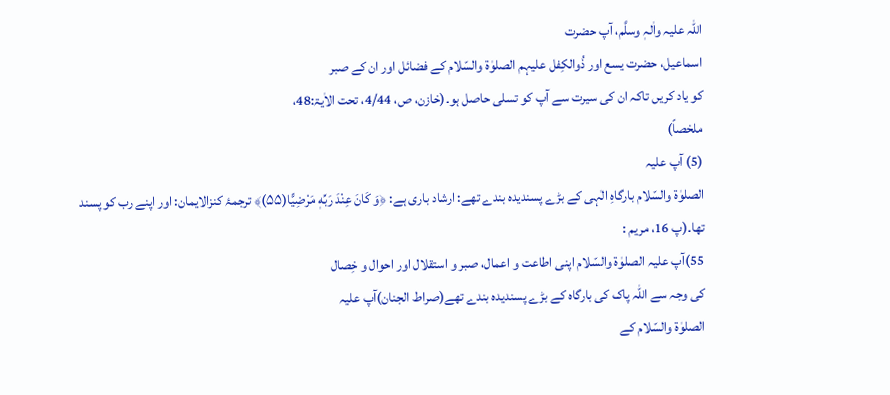اللہ علیہ واٰلہٖ وسلَّم، آپ حضرت
اسماعیل، حضرت یسع اور ذُوالکِفل علیہم الصلوٰۃ والسّلام کے فضائل اور ان کے صبر
کو یاد کریں تاکہ ان کی سیرت سے آپ کو تسلی حاصل ہو۔(خازن، ص، 4/44، تحت الاٰيۃ:48،
ملخصاً)
(5) آپ علیہ
الصلوٰۃ والسّلام بارگاہِ الٰہی کے بڑے پسندیدہ بندے تھے: ارشاد باری ہے: ﴿وَ كَانَ عِنْدَ رَبِّهٖ مَرْضِیًّا(۵۵)﴾ ترجمۂ کنزالایمان: اور اپنے رب کو پسند تھا۔(پ 16، مریم :
55)آپ علیہ الصلوٰۃ والسّلام اپنی اطاعت و اعمال، صبر و استقلال اور احوال و خِصال
کی وجہ سے اللہ پاک کی بارگاہ کے بڑے پسندیدہ بندے تھے(صراط الجنان)آپ علیہ
الصلوٰۃ والسّلام کے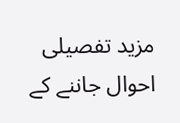مزید تفصیلی احوال جاننے کے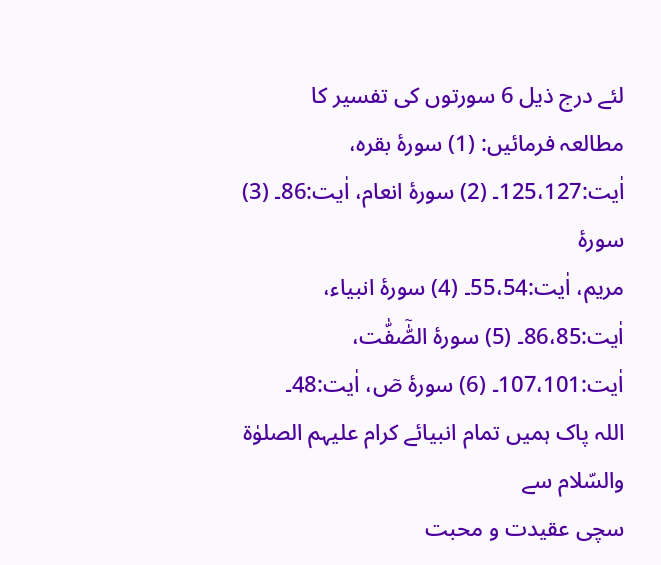لئے درج ذیل 6 سورتوں کی تفسیر کا
مطالعہ فرمائیں: (1) سورۂ بقرہ، اٰیت:125،127۔ (2) سورۂ انعام، اٰیت:86۔ (3) سورۂ
مریم، اٰیت:55،54۔ (4) سورۂ انبیاء، اٰیت:86،85۔ (5) سورۂ الصّٰٓفّٰت،
اٰیت:107،101۔ (6) سورۂ صٓ، اٰیت:48۔
اللہ پاک ہمیں تمام انبیائے کرام علیہم الصلوٰۃ والسّلام سے
سچی عقیدت و محبت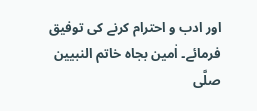اور ادب و احترام کرنے کی توفیق فرمائے۔ اٰمین بجاہ خاتم النبیین
صلَّی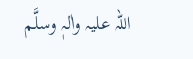اللہ علیہ واٰلہٖ وسلَّم